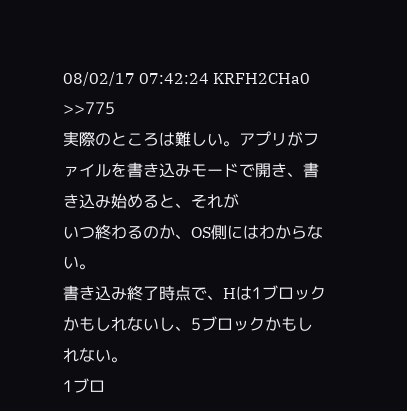08/02/17 07:42:24 KRFH2CHa0
>>775
実際のところは難しい。アプリがファイルを書き込みモードで開き、書き込み始めると、それが
いつ終わるのか、OS側にはわからない。
書き込み終了時点で、Hは1ブロックかもしれないし、5ブロックかもしれない。
1ブロ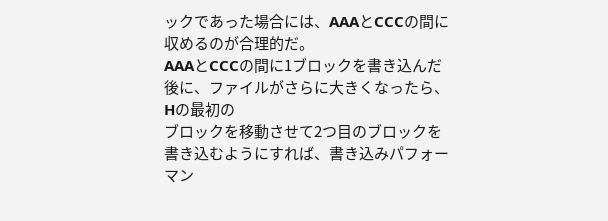ックであった場合には、AAAとCCCの間に収めるのが合理的だ。
AAAとCCCの間に1ブロックを書き込んだ後に、ファイルがさらに大きくなったら、Hの最初の
ブロックを移動させて2つ目のブロックを書き込むようにすれば、書き込みパフォーマン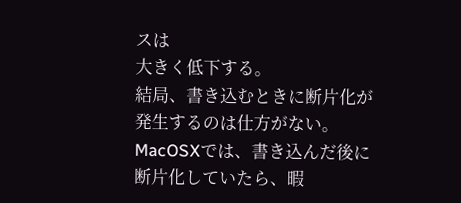スは
大きく低下する。
結局、書き込むときに断片化が発生するのは仕方がない。
MacOSXでは、書き込んだ後に断片化していたら、暇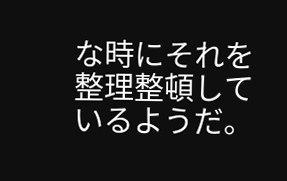な時にそれを整理整頓しているようだ。